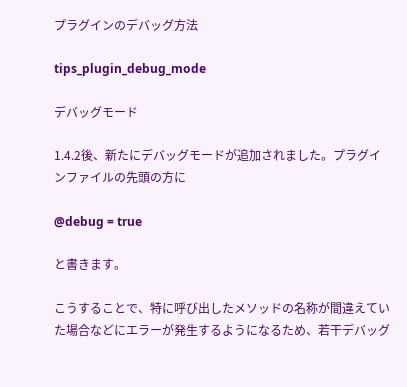プラグインのデバッグ方法

tips_plugin_debug_mode

デバッグモード

1.4.2後、新たにデバッグモードが追加されました。プラグインファイルの先頭の方に

@debug = true

と書きます。

こうすることで、特に呼び出したメソッドの名称が間違えていた場合などにエラーが発生するようになるため、若干デバッグ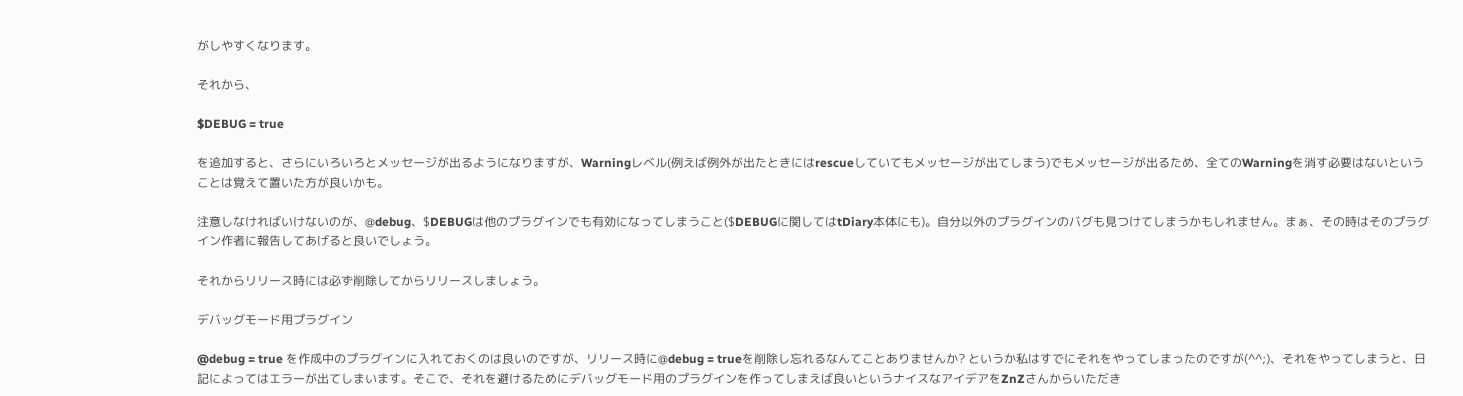がしやすくなります。

それから、

$DEBUG = true

を追加すると、さらにいろいろとメッセージが出るようになりますが、Warningレベル(例えば例外が出たときにはrescueしていてもメッセージが出てしまう)でもメッセージが出るため、全てのWarningを消す必要はないということは覚えて置いた方が良いかも。

注意しなければいけないのが、@debug、$DEBUGは他のプラグインでも有効になってしまうこと($DEBUGに関してはtDiary本体にも)。自分以外のプラグインのバグも見つけてしまうかもしれません。まぁ、その時はそのプラグイン作者に報告してあげると良いでしょう。

それからリリース時には必ず削除してからリリースしましょう。

デバッグモード用プラグイン

@debug = true を作成中のプラグインに入れておくのは良いのですが、リリース時に@debug = trueを削除し忘れるなんてことありませんか? というか私はすでにそれをやってしまったのですが(^^;)、それをやってしまうと、日記によってはエラーが出てしまいます。そこで、それを避けるためにデバッグモード用のプラグインを作ってしまえば良いというナイスなアイデアをZnZさんからいただき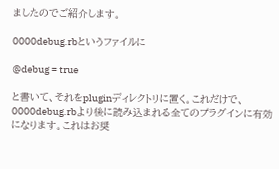ましたのでご紹介します。

0000debug.rbというファイルに

@debug = true

と書いて、それをpluginディレクトリに置く。これだけで、0000debug.rbより後に読み込まれる全てのプラグインに有効になります。これはお奨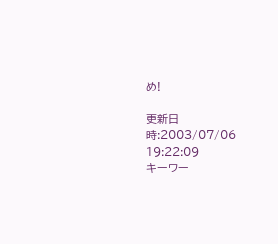め!

更新日時:2003/07/06 19:22:09
キーワー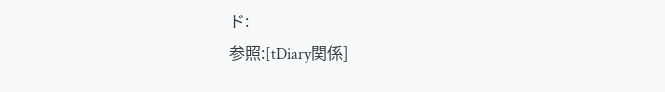ド:
参照:[tDiary関係]